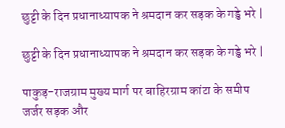छुट्टी के दिन प्रधानाध्यापक ने श्रमदान कर सड़क के गड्ढे भरे |

छुट्टी के दिन प्रधानाध्यापक ने श्रमदान कर सड़क के गड्ढे भरे |

पाकुड़-राजग्राम मुख्य मार्ग पर बाहिरग्राम कांटा के समीप जर्जर सड़क और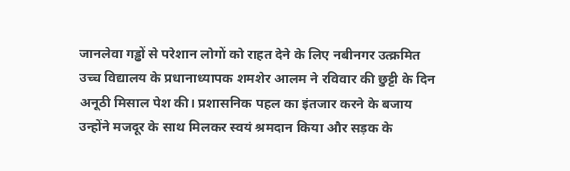जानलेवा गड्ढों से परेशान लोगों को राहत देने के लिए नबीनगर उत्क्रमित उच्च विद्यालय के प्रधानाध्यापक शमशेर आलम ने रविवार की छुट्टी के दिन अनूठी मिसाल पेश की। प्रशासनिक पहल का इंतजार करने के बजाय उन्होंने मजदूर के साथ मिलकर स्वयं श्रमदान किया और सड़क के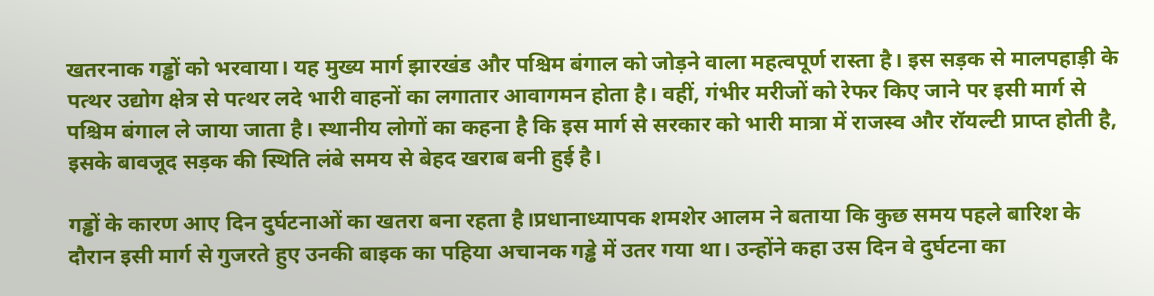खतरनाक गड्ढों को भरवाया। यह मुख्य मार्ग झारखंड और पश्चिम बंगाल को जोड़ने वाला महत्वपूर्ण रास्ता है। इस सड़क से मालपहाड़ी के पत्थर उद्योग क्षेत्र से पत्थर लदे भारी वाहनों का लगातार आवागमन होता है। वहीं, गंभीर मरीजों को रेफर किए जाने पर इसी मार्ग से पश्चिम बंगाल ले जाया जाता है। स्थानीय लोगों का कहना है कि इस मार्ग से सरकार को भारी मात्रा में राजस्व और रॉयल्टी प्राप्त होती है, इसके बावजूद सड़क की स्थिति लंबे समय से बेहद खराब बनी हुई है।

गड्ढों के कारण आए दिन दुर्घटनाओं का खतरा बना रहता है।प्रधानाध्यापक शमशेर आलम ने बताया कि कुछ समय पहले बारिश के दौरान इसी मार्ग से गुजरते हुए उनकी बाइक का पहिया अचानक गड्ढे में उतर गया था। उन्होंने कहा उस दिन वे दुर्घटना का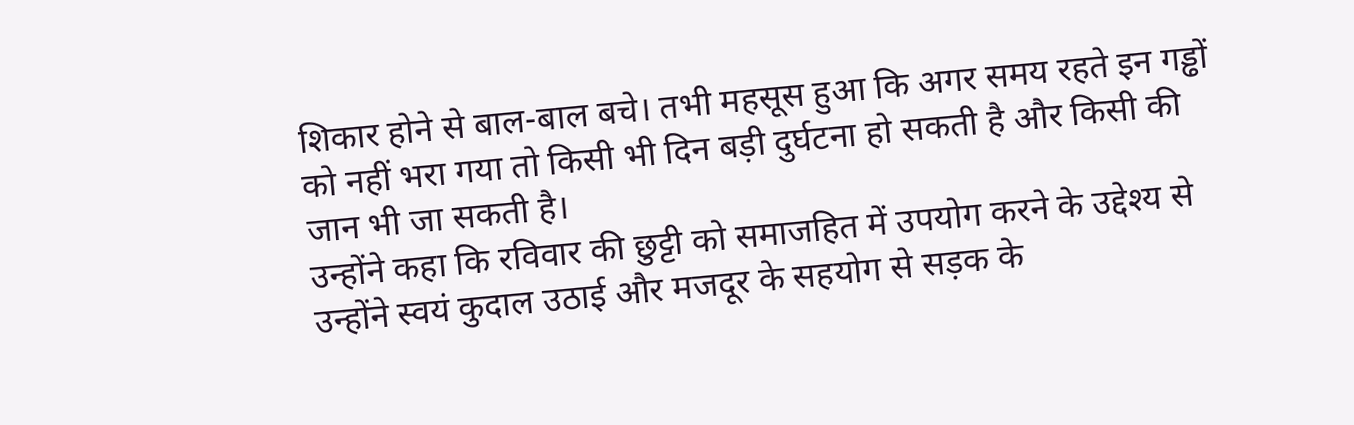शिकार होने से बाल-बाल बचे। तभी महसूस हुआ कि अगर समय रहते इन गड्ढों को नहीं भरा गया तो किसी भी दिन बड़ी दुर्घटना हो सकती है और किसी की जान भी जा सकती है।
उन्होंने कहा कि रविवार की छुट्टी को समाजहित में उपयोग करने के उद्देश्य से उन्होंने स्वयं कुदाल उठाई और मजदूर के सहयोग से सड़क के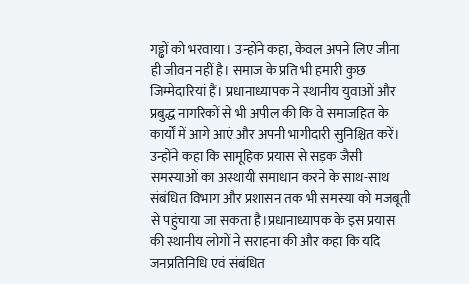गड्ढों को भरवाया। उन्होंने कहा, केवल अपने लिए जीना ही जीवन नहीं है। समाज के प्रति भी हमारी कुछ जिम्मेदारियां हैं। प्रधानाध्यापक ने स्थानीय युवाओं और प्रबुद्ध नागरिकों से भी अपील की कि वे समाजहित के कार्यों में आगे आएं और अपनी भागीदारी सुनिश्चित करें। उन्होंने कहा कि सामूहिक प्रयास से सड़क जैसी समस्याओं का अस्थायी समाधान करने के साथ-साथ संबंधित विभाग और प्रशासन तक भी समस्या को मजबूती से पहुंचाया जा सकता है।प्रधानाध्यापक के इस प्रयास की स्थानीय लोगों ने सराहना की और कहा कि यदि जनप्रतिनिधि एवं संबंधित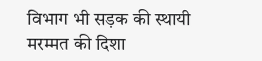विभाग भी सड़क की स्थायी मरम्मत की दिशा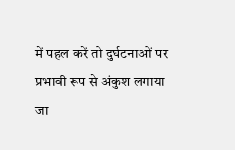में पहल करें तो दुर्घटनाओं पर प्रभावी रूप से अंकुश लगाया जा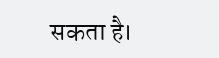सकता है।